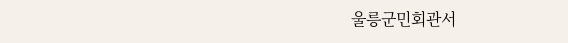울릉군민회관서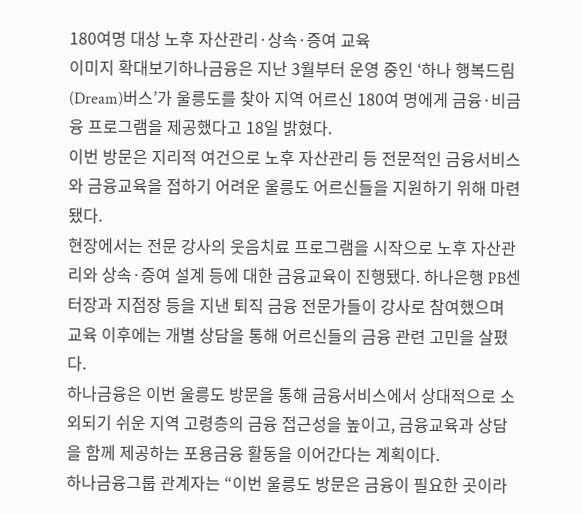180여명 대상 노후 자산관리·상속·증여 교육
이미지 확대보기하나금융은 지난 3월부터 운영 중인 ‘하나 행복드림(Dream)버스’가 울릉도를 찾아 지역 어르신 180여 명에게 금융·비금융 프로그램을 제공했다고 18일 밝혔다.
이번 방문은 지리적 여건으로 노후 자산관리 등 전문적인 금융서비스와 금융교육을 접하기 어려운 울릉도 어르신들을 지원하기 위해 마련됐다.
현장에서는 전문 강사의 웃음치료 프로그램을 시작으로 노후 자산관리와 상속·증여 설계 등에 대한 금융교육이 진행됐다. 하나은행 PB센터장과 지점장 등을 지낸 퇴직 금융 전문가들이 강사로 참여했으며 교육 이후에는 개별 상담을 통해 어르신들의 금융 관련 고민을 살폈다.
하나금융은 이번 울릉도 방문을 통해 금융서비스에서 상대적으로 소외되기 쉬운 지역 고령층의 금융 접근성을 높이고, 금융교육과 상담을 함께 제공하는 포용금융 활동을 이어간다는 계획이다.
하나금융그룹 관계자는 “이번 울릉도 방문은 금융이 필요한 곳이라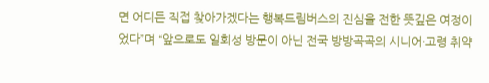면 어디든 직접 찾아가겠다는 행복드림버스의 진심을 전한 뜻깊은 여정이었다”며 “앞으로도 일회성 방문이 아닌 전국 방방곡곡의 시니어·고령 취약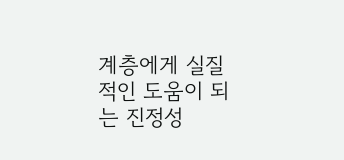계층에게 실질적인 도움이 되는 진정성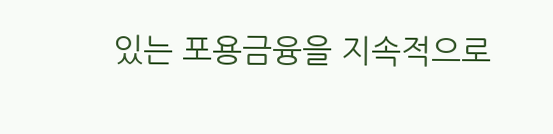있는 포용금융을 지속적으로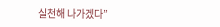실천해 나가겠다”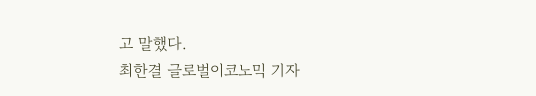고 말했다.
최한결 글로벌이코노믹 기자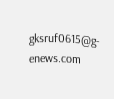gksruf0615@g-enews.com